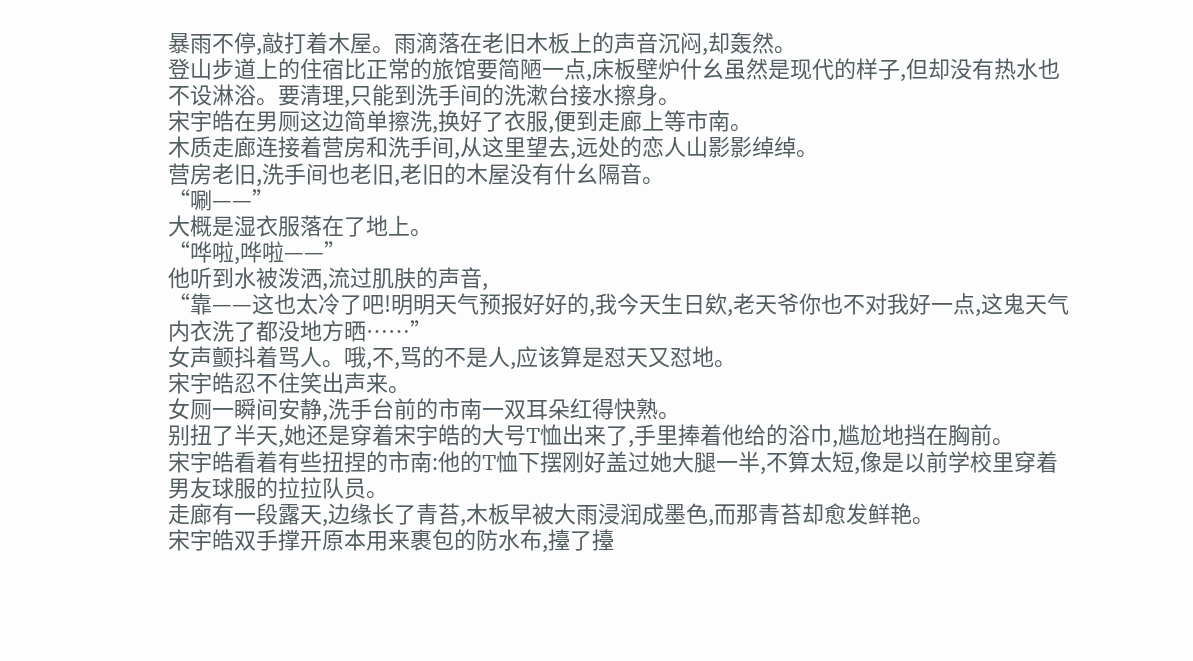暴雨不停,敲打着木屋。雨滴落在老旧木板上的声音沉闷,却轰然。
登山步道上的住宿比正常的旅馆要简陋一点,床板壁炉什幺虽然是现代的样子,但却没有热水也不设淋浴。要清理,只能到洗手间的洗漱台接水擦身。
宋宇皓在男厕这边简单擦洗,换好了衣服,便到走廊上等市南。
木质走廊连接着营房和洗手间,从这里望去,远处的恋人山影影绰绰。
营房老旧,洗手间也老旧,老旧的木屋没有什幺隔音。
“唰——”
大概是湿衣服落在了地上。
“哗啦,哗啦——”
他听到水被泼洒,流过肌肤的声音,
“靠——这也太冷了吧!明明天气预报好好的,我今天生日欸,老天爷你也不对我好一点,这鬼天气内衣洗了都没地方晒……”
女声颤抖着骂人。哦,不,骂的不是人,应该算是怼天又怼地。
宋宇皓忍不住笑出声来。
女厕一瞬间安静,洗手台前的市南一双耳朵红得快熟。
别扭了半天,她还是穿着宋宇皓的大号T恤出来了,手里捧着他给的浴巾,尴尬地挡在胸前。
宋宇皓看着有些扭捏的市南:他的T恤下摆刚好盖过她大腿一半,不算太短,像是以前学校里穿着男友球服的拉拉队员。
走廊有一段露天,边缘长了青苔,木板早被大雨浸润成墨色,而那青苔却愈发鲜艳。
宋宇皓双手撑开原本用来裹包的防水布,擡了擡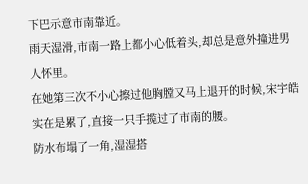下巴示意市南靠近。
雨天湿滑,市南一路上都小心低着头,却总是意外撞进男人怀里。
在她第三次不小心擦过他胸膛又马上退开的时候,宋宇皓实在是累了,直接一只手揽过了市南的腰。
防水布塌了一角,湿湿搭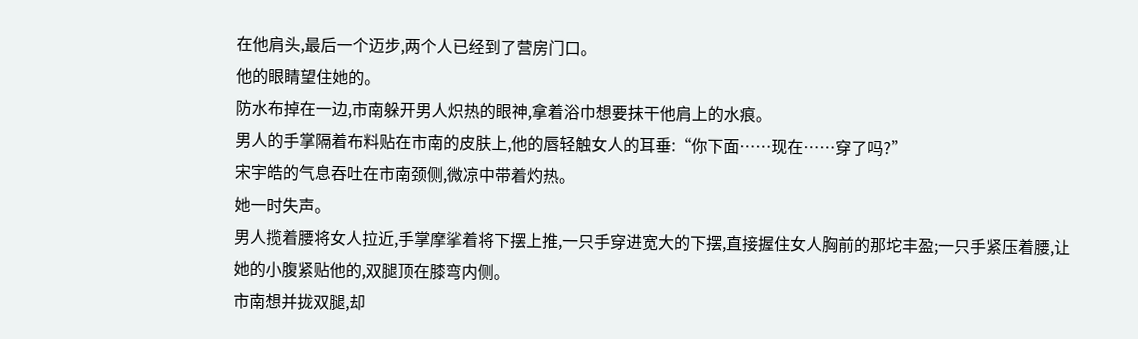在他肩头,最后一个迈步,两个人已经到了营房门口。
他的眼睛望住她的。
防水布掉在一边,市南躲开男人炽热的眼神,拿着浴巾想要抹干他肩上的水痕。
男人的手掌隔着布料贴在市南的皮肤上,他的唇轻触女人的耳垂:“你下面……现在……穿了吗?”
宋宇皓的气息吞吐在市南颈侧,微凉中带着灼热。
她一时失声。
男人揽着腰将女人拉近,手掌摩挲着将下摆上推,一只手穿进宽大的下摆,直接握住女人胸前的那坨丰盈;一只手紧压着腰,让她的小腹紧贴他的,双腿顶在膝弯内侧。
市南想并拢双腿,却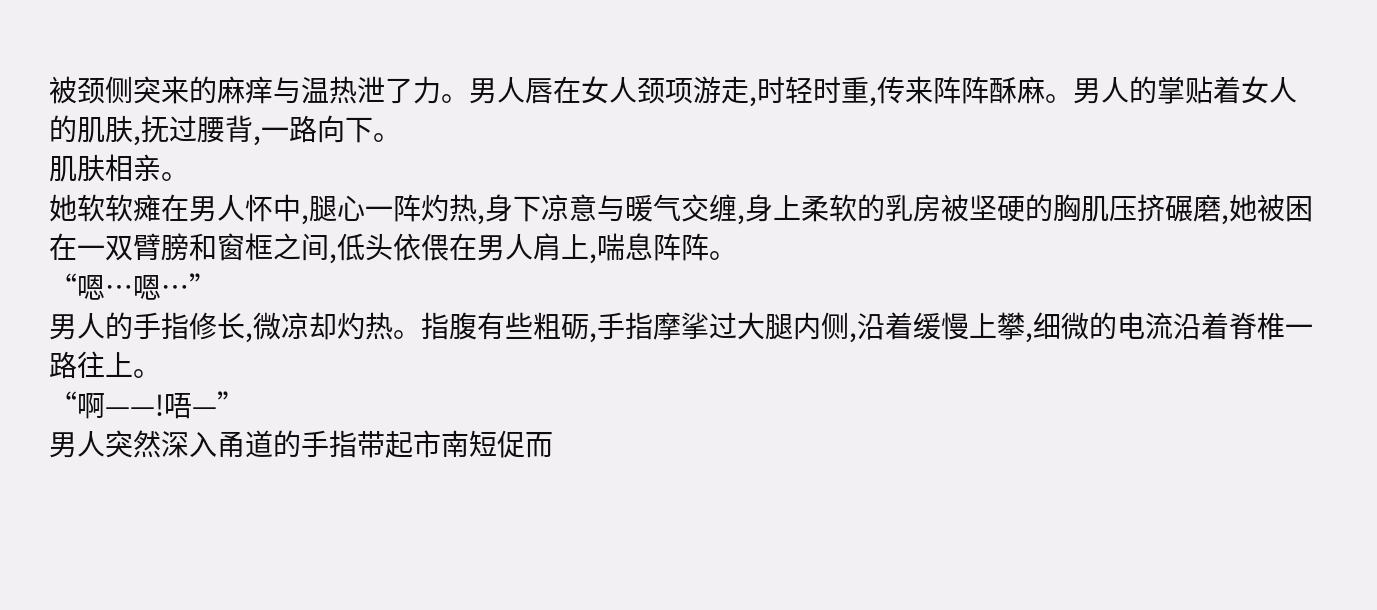被颈侧突来的麻痒与温热泄了力。男人唇在女人颈项游走,时轻时重,传来阵阵酥麻。男人的掌贴着女人的肌肤,抚过腰背,一路向下。
肌肤相亲。
她软软瘫在男人怀中,腿心一阵灼热,身下凉意与暖气交缠,身上柔软的乳房被坚硬的胸肌压挤碾磨,她被困在一双臂膀和窗框之间,低头依偎在男人肩上,喘息阵阵。
“嗯…嗯…”
男人的手指修长,微凉却灼热。指腹有些粗砺,手指摩挲过大腿内侧,沿着缓慢上攀,细微的电流沿着脊椎一路往上。
“啊——!唔—”
男人突然深入甬道的手指带起市南短促而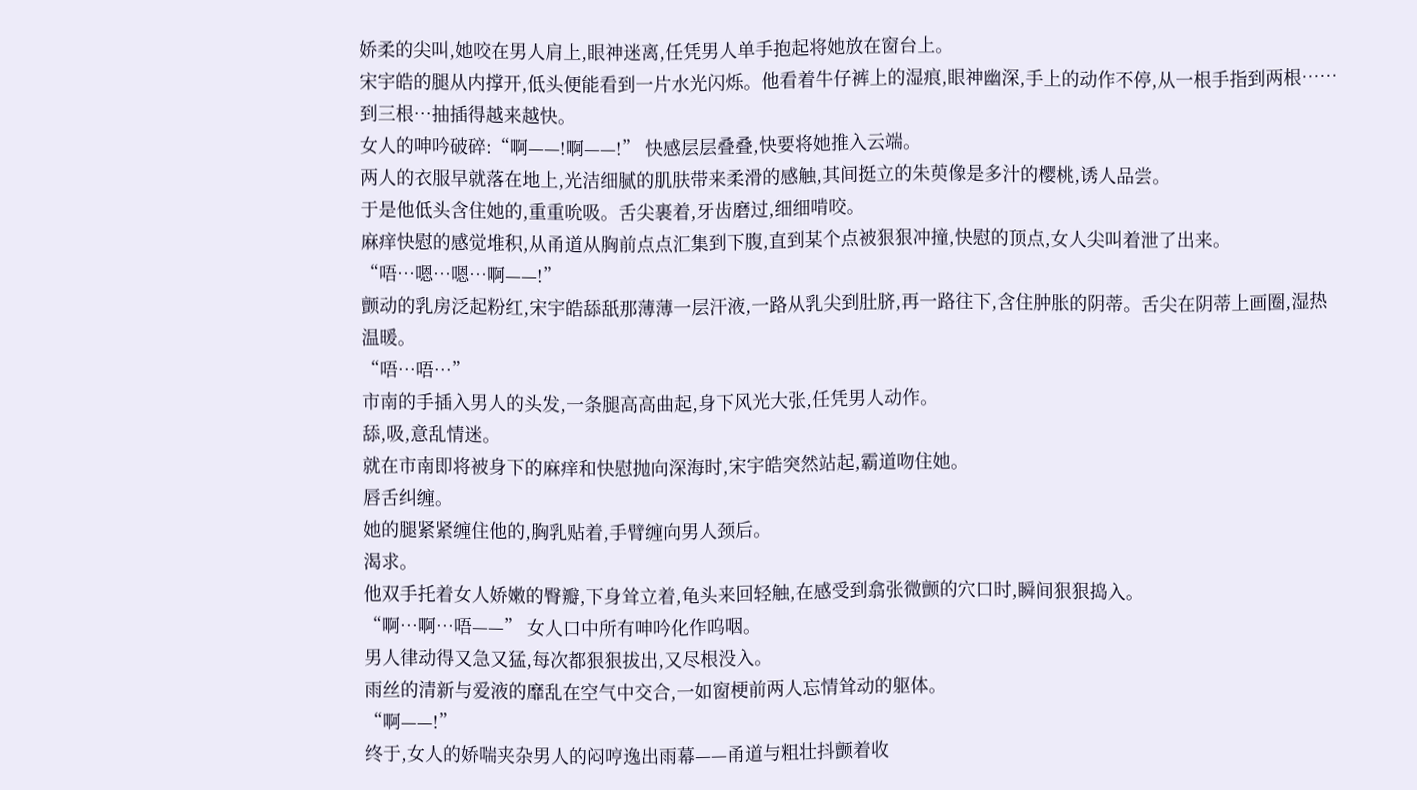娇柔的尖叫,她咬在男人肩上,眼神迷离,任凭男人单手抱起将她放在窗台上。
宋宇皓的腿从内撑开,低头便能看到一片水光闪烁。他看着牛仔裤上的湿痕,眼神幽深,手上的动作不停,从一根手指到两根……到三根…抽插得越来越快。
女人的呻吟破碎:“啊——!啊——!” 快感层层叠叠,快要将她推入云端。
两人的衣服早就落在地上,光洁细腻的肌肤带来柔滑的感触,其间挺立的朱萸像是多汁的樱桃,诱人品尝。
于是他低头含住她的,重重吮吸。舌尖裹着,牙齿磨过,细细啃咬。
麻痒快慰的感觉堆积,从甬道从胸前点点汇集到下腹,直到某个点被狠狠冲撞,快慰的顶点,女人尖叫着泄了出来。
“唔…嗯…嗯…啊——!”
颤动的乳房泛起粉红,宋宇皓舔舐那薄薄一层汗液,一路从乳尖到肚脐,再一路往下,含住肿胀的阴蒂。舌尖在阴蒂上画圈,湿热温暖。
“唔…唔…”
市南的手插入男人的头发,一条腿高高曲起,身下风光大张,任凭男人动作。
舔,吸,意乱情迷。
就在市南即将被身下的麻痒和快慰抛向深海时,宋宇皓突然站起,霸道吻住她。
唇舌纠缠。
她的腿紧紧缠住他的,胸乳贴着,手臂缠向男人颈后。
渴求。
他双手托着女人娇嫩的臀瓣,下身耸立着,龟头来回轻触,在感受到翕张微颤的穴口时,瞬间狠狠捣入。
“啊…啊…唔——” 女人口中所有呻吟化作呜咽。
男人律动得又急又猛,每次都狠狠拔出,又尽根没入。
雨丝的清新与爱液的靡乱在空气中交合,一如窗梗前两人忘情耸动的躯体。
“啊——!”
终于,女人的娇喘夹杂男人的闷哼逸出雨幕——甬道与粗壮抖颤着收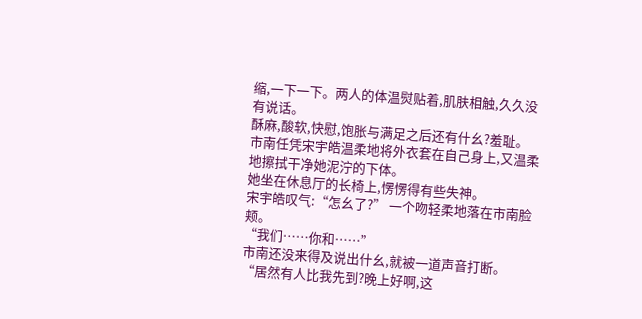缩,一下一下。两人的体温熨贴着,肌肤相触,久久没有说话。
酥麻,酸软,快慰,饱胀与满足之后还有什幺?羞耻。
市南任凭宋宇皓温柔地将外衣套在自己身上,又温柔地擦拭干净她泥泞的下体。
她坐在休息厅的长椅上,愣愣得有些失神。
宋宇皓叹气:“怎幺了?” 一个吻轻柔地落在市南脸颊。
“我们……你和……”
市南还没来得及说出什幺,就被一道声音打断。
“居然有人比我先到?晚上好啊,这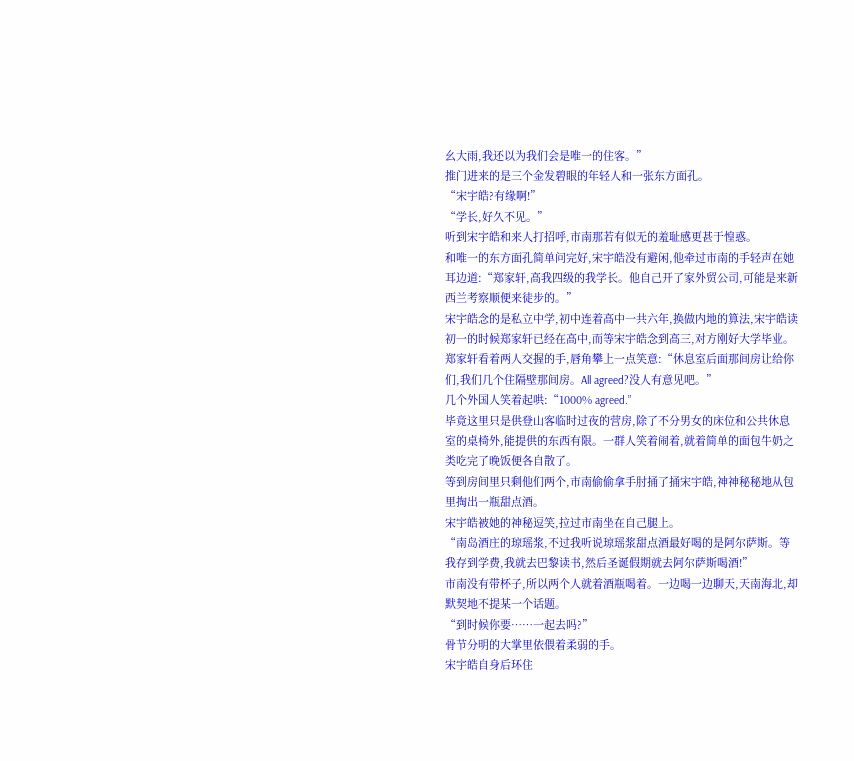幺大雨,我还以为我们会是唯一的住客。”
推门进来的是三个金发碧眼的年轻人和一张东方面孔。
“宋宇皓?有缘啊!”
“学长,好久不见。”
听到宋宇皓和来人打招呼,市南那若有似无的羞耻感更甚于惶惑。
和唯一的东方面孔简单问完好,宋宇皓没有避闲,他牵过市南的手轻声在她耳边道:“郑家轩,高我四级的我学长。他自己开了家外贸公司,可能是来新西兰考察顺便来徒步的。”
宋宇皓念的是私立中学,初中连着高中一共六年,换做内地的算法,宋宇皓读初一的时候郑家轩已经在高中,而等宋宇皓念到高三,对方刚好大学毕业。
郑家轩看着两人交握的手,唇角攀上一点笑意:“休息室后面那间房让给你们,我们几个住隔壁那间房。All agreed?没人有意见吧。”
几个外国人笑着起哄:“1000% agreed.”
毕竟这里只是供登山客临时过夜的营房,除了不分男女的床位和公共休息室的桌椅外,能提供的东西有限。一群人笑着闹着,就着简单的面包牛奶之类吃完了晚饭便各自散了。
等到房间里只剩他们两个,市南偷偷拿手肘捅了捅宋宇皓,神神秘秘地从包里掏出一瓶甜点酒。
宋宇皓被她的神秘逗笑,拉过市南坐在自己腿上。
“南岛酒庄的琼瑶浆,不过我听说琼瑶浆甜点酒最好喝的是阿尔萨斯。等我存到学费,我就去巴黎读书,然后圣诞假期就去阿尔萨斯喝酒!”
市南没有带杯子,所以两个人就着酒瓶喝着。一边喝一边聊天,天南海北,却默契地不提某一个话题。
“到时候你要……一起去吗?”
骨节分明的大掌里依偎着柔弱的手。
宋宇皓自身后环住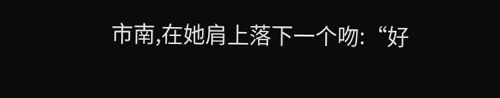市南,在她肩上落下一个吻:“好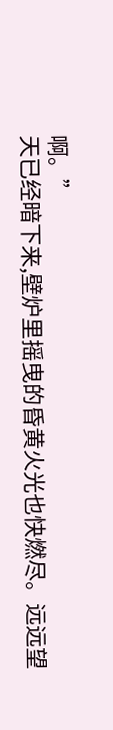啊。”
天已经暗下来,壁炉里摇曳的昏黄火光也快燃尽。远远望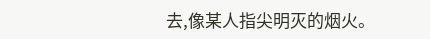去,像某人指尖明灭的烟火。